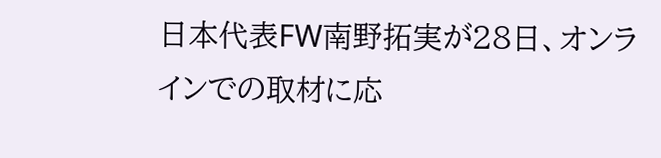日本代表FW南野拓実が28日、オンラインでの取材に応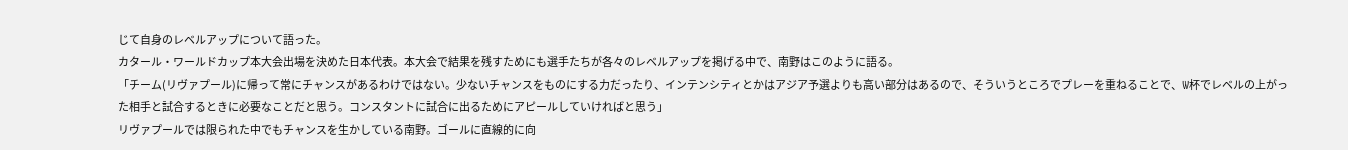じて自身のレベルアップについて語った。
カタール・ワールドカップ本大会出場を決めた日本代表。本大会で結果を残すためにも選手たちが各々のレベルアップを掲げる中で、南野はこのように語る。
「チーム(リヴァプール)に帰って常にチャンスがあるわけではない。少ないチャンスをものにする力だったり、インテンシティとかはアジア予選よりも高い部分はあるので、そういうところでプレーを重ねることで、W杯でレベルの上がった相手と試合するときに必要なことだと思う。コンスタントに試合に出るためにアピールしていければと思う」
リヴァプールでは限られた中でもチャンスを生かしている南野。ゴールに直線的に向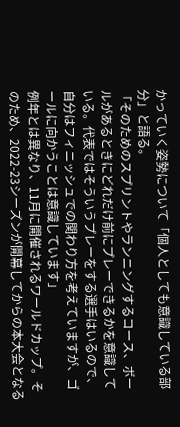かっていく姿勢について「個人としても意識している部分」と語る。
「そのためのスプリントやランニングするコース、ボールがあるときにどれだけ前にプレーできるかを意識している。代表ではそういうプレーをする選手はいるので、自分はフィニッシュでの関わり方を考えていますが、ゴールに向かうことは意識しています」
例年とは異なり、11月に開催されるワールドカップ。そのため、2022-23シーズンが開幕してからの本大会となる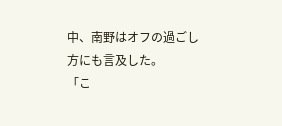中、南野はオフの過ごし方にも言及した。
「こ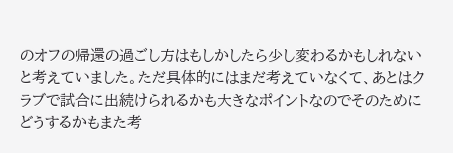のオフの帰還の過ごし方はもしかしたら少し変わるかもしれないと考えていました。ただ具体的にはまだ考えていなくて、あとはクラブで試合に出続けられるかも大きなポイントなのでそのためにどうするかもまた考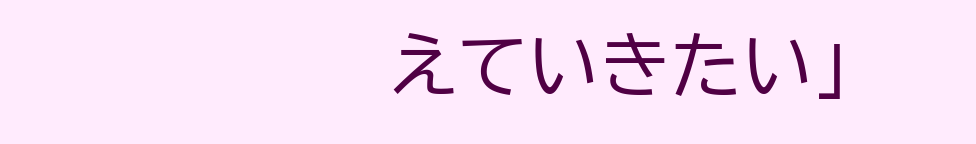えていきたい」